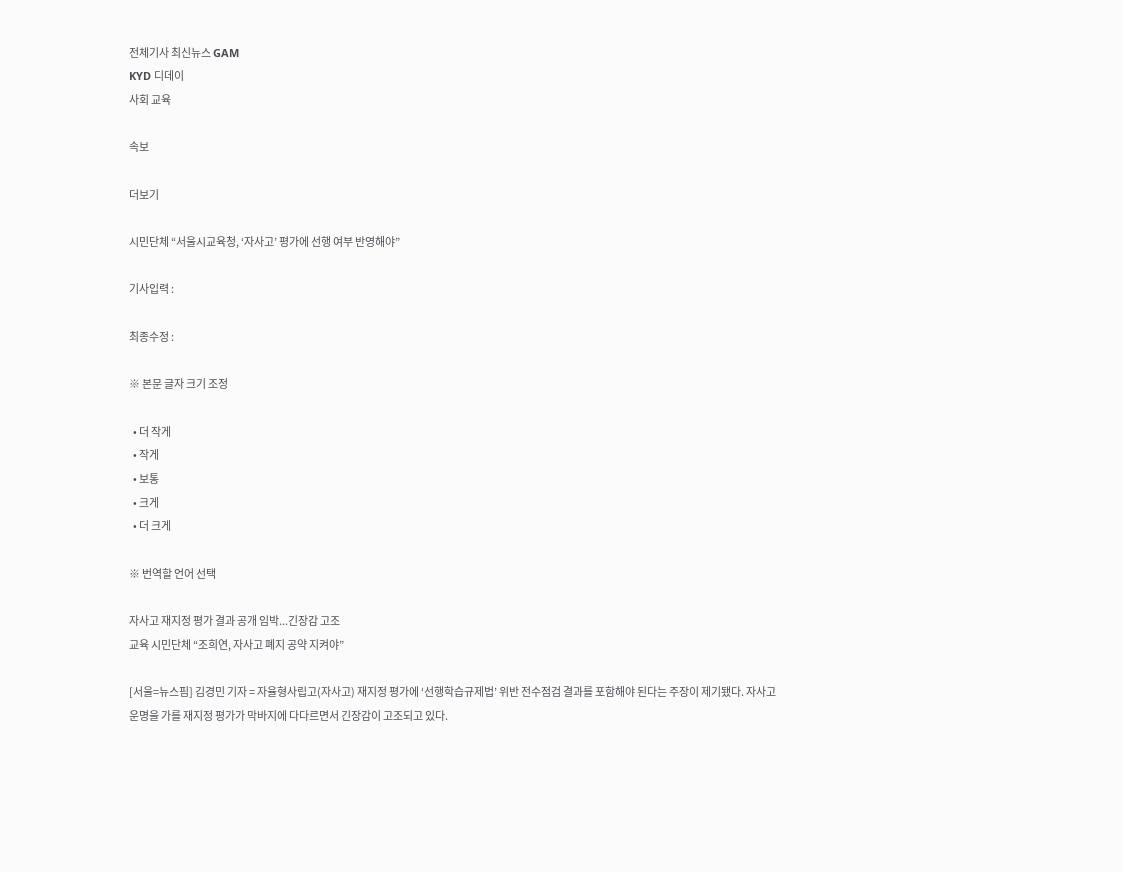전체기사 최신뉴스 GAM
KYD 디데이
사회 교육

속보

더보기

시민단체 “서울시교육청, ‘자사고’ 평가에 선행 여부 반영해야”

기사입력 :

최종수정 :

※ 본문 글자 크기 조정

  • 더 작게
  • 작게
  • 보통
  • 크게
  • 더 크게

※ 번역할 언어 선택

자사고 재지정 평가 결과 공개 임박...긴장감 고조
교육 시민단체 “조희연, 자사고 폐지 공약 지켜야”

[서울=뉴스핌] 김경민 기자 = 자율형사립고(자사고) 재지정 평가에 ‘선행학습규제법’ 위반 전수점검 결과를 포함해야 된다는 주장이 제기됐다. 자사고 운명을 가를 재지정 평가가 막바지에 다다르면서 긴장감이 고조되고 있다.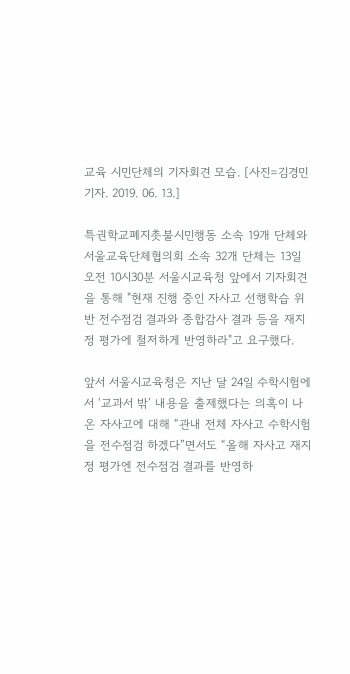교육 시민단체의 기자회견 모습. [사진=김경민 기자. 2019. 06. 13.]

특권학교폐지촛불시민행동 소속 19개 단체와 서울교육단체협의회 소속 32개 단체는 13일 오전 10시30분 서울시교육청 앞에서 기자회견을 통해 "현재 진행 중인 자사고 선행학습 위반 전수점검 결과와 종합감사 결과 등을 재지정 평가에 철저하게 반영하라"고 요구했다.

앞서 서울시교육청은 지난 달 24일 수학시험에서 ‘교과서 밖’ 내용을 출제했다는 의혹이 나온 자사고에 대해 “관내 전체 자사고 수학시험을 전수점검 하겠다”면서도 “올해 자사고 재지정 평가엔 전수점검 결과를 반영하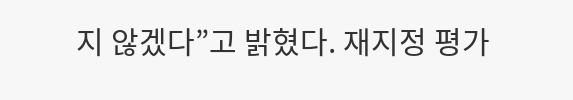지 않겠다”고 밝혔다. 재지정 평가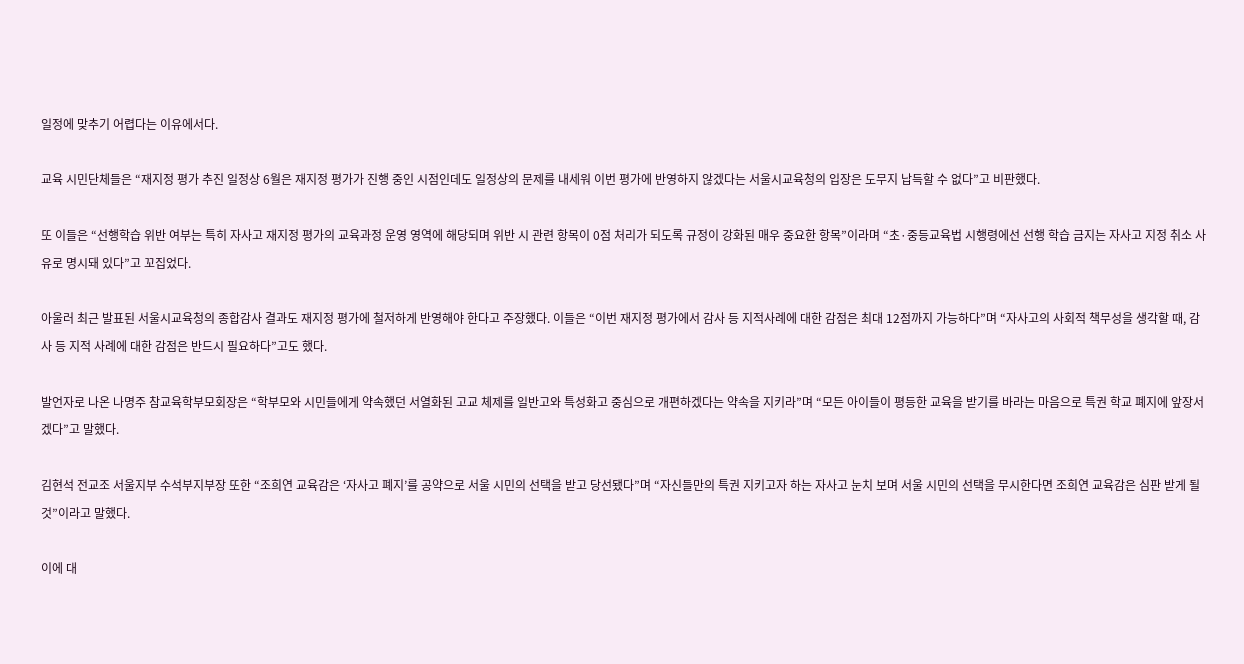일정에 맞추기 어렵다는 이유에서다.

교육 시민단체들은 “재지정 평가 추진 일정상 6월은 재지정 평가가 진행 중인 시점인데도 일정상의 문제를 내세워 이번 평가에 반영하지 않겠다는 서울시교육청의 입장은 도무지 납득할 수 없다”고 비판했다.

또 이들은 “선행학습 위반 여부는 특히 자사고 재지정 평가의 교육과정 운영 영역에 해당되며 위반 시 관련 항목이 0점 처리가 되도록 규정이 강화된 매우 중요한 항목”이라며 “초·중등교육법 시행령에선 선행 학습 금지는 자사고 지정 취소 사유로 명시돼 있다”고 꼬집었다.

아울러 최근 발표된 서울시교육청의 종합감사 결과도 재지정 평가에 철저하게 반영해야 한다고 주장했다. 이들은 “이번 재지정 평가에서 감사 등 지적사례에 대한 감점은 최대 12점까지 가능하다”며 “자사고의 사회적 책무성을 생각할 때, 감사 등 지적 사례에 대한 감점은 반드시 필요하다”고도 했다.

발언자로 나온 나명주 참교육학부모회장은 “학부모와 시민들에게 약속했던 서열화된 고교 체제를 일반고와 특성화고 중심으로 개편하겠다는 약속을 지키라”며 “모든 아이들이 평등한 교육을 받기를 바라는 마음으로 특권 학교 폐지에 앞장서겠다”고 말했다.

김현석 전교조 서울지부 수석부지부장 또한 “조희연 교육감은 ‘자사고 폐지’를 공약으로 서울 시민의 선택을 받고 당선됐다”며 “자신들만의 특권 지키고자 하는 자사고 눈치 보며 서울 시민의 선택을 무시한다면 조희연 교육감은 심판 받게 될 것”이라고 말했다.

이에 대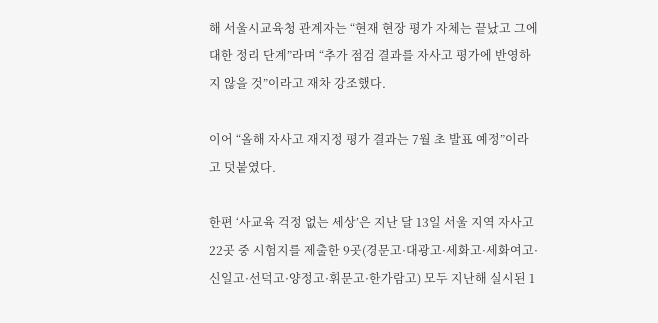해 서울시교육청 관계자는 “현재 현장 평가 자체는 끝났고 그에 대한 정리 단계”라며 “추가 점검 결과를 자사고 평가에 반영하지 않을 것”이라고 재차 강조했다.

이어 “올해 자사고 재지정 평가 결과는 7월 초 발표 예정”이라고 덧붙였다.

한편 ‘사교육 걱정 없는 세상’은 지난 달 13일 서울 지역 자사고 22곳 중 시험지를 제출한 9곳(경문고·대광고·세화고·세화여고·신일고·선덕고·양정고·휘문고·한가람고) 모두 지난해 실시된 1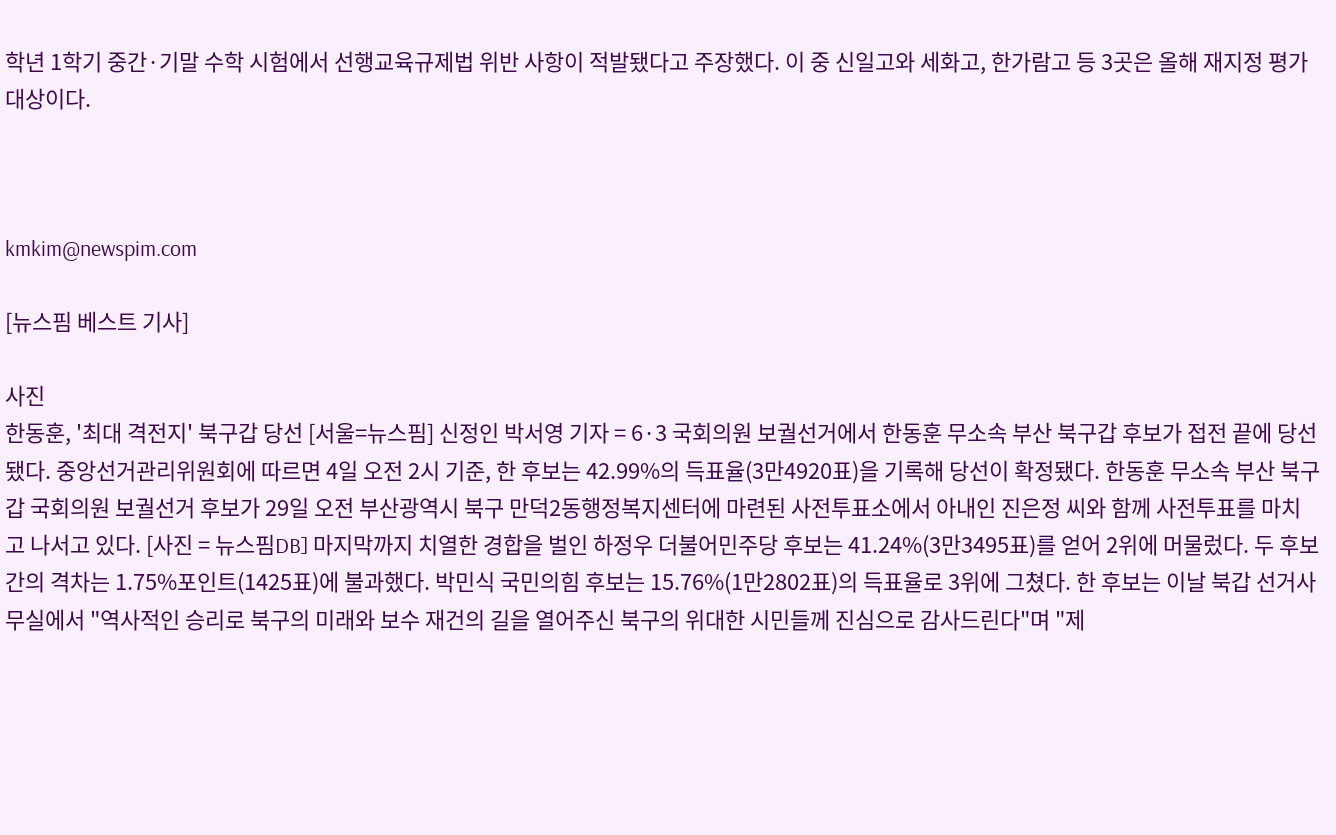학년 1학기 중간·기말 수학 시험에서 선행교육규제법 위반 사항이 적발됐다고 주장했다. 이 중 신일고와 세화고, 한가람고 등 3곳은 올해 재지정 평가 대상이다.



kmkim@newspim.com

[뉴스핌 베스트 기사]

사진
한동훈, '최대 격전지' 북구갑 당선 [서울=뉴스핌] 신정인 박서영 기자 = 6·3 국회의원 보궐선거에서 한동훈 무소속 부산 북구갑 후보가 접전 끝에 당선됐다. 중앙선거관리위원회에 따르면 4일 오전 2시 기준, 한 후보는 42.99%의 득표율(3만4920표)을 기록해 당선이 확정됐다. 한동훈 무소속 부산 북구갑 국회의원 보궐선거 후보가 29일 오전 부산광역시 북구 만덕2동행정복지센터에 마련된 사전투표소에서 아내인 진은정 씨와 함께 사전투표를 마치고 나서고 있다. [사진 = 뉴스핌DB] 마지막까지 치열한 경합을 벌인 하정우 더불어민주당 후보는 41.24%(3만3495표)를 얻어 2위에 머물렀다. 두 후보 간의 격차는 1.75%포인트(1425표)에 불과했다. 박민식 국민의힘 후보는 15.76%(1만2802표)의 득표율로 3위에 그쳤다. 한 후보는 이날 북갑 선거사무실에서 "역사적인 승리로 북구의 미래와 보수 재건의 길을 열어주신 북구의 위대한 시민들께 진심으로 감사드린다"며 "제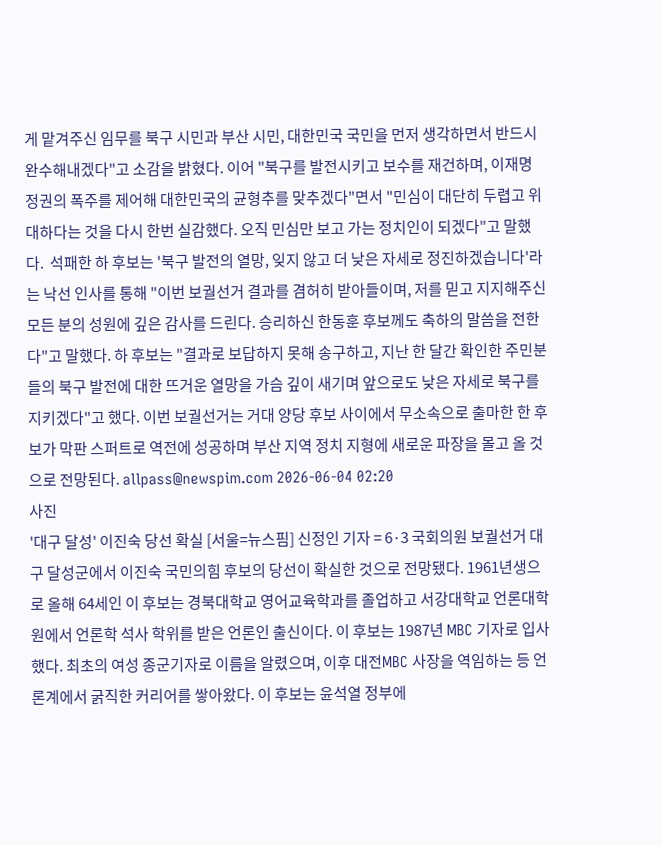게 맡겨주신 임무를 북구 시민과 부산 시민, 대한민국 국민을 먼저 생각하면서 반드시 완수해내겠다"고 소감을 밝혔다. 이어 "북구를 발전시키고 보수를 재건하며, 이재명 정권의 폭주를 제어해 대한민국의 균형추를 맞추겠다"면서 "민심이 대단히 두렵고 위대하다는 것을 다시 한번 실감했다. 오직 민심만 보고 가는 정치인이 되겠다"고 말했다.  석패한 하 후보는 '북구 발전의 열망, 잊지 않고 더 낮은 자세로 정진하겠습니다'라는 낙선 인사를 통해 "이번 보궐선거 결과를 겸허히 받아들이며, 저를 믿고 지지해주신 모든 분의 성원에 깊은 감사를 드린다. 승리하신 한동훈 후보께도 축하의 말씀을 전한다"고 말했다. 하 후보는 "결과로 보답하지 못해 송구하고, 지난 한 달간 확인한 주민분들의 북구 발전에 대한 뜨거운 열망을 가슴 깊이 새기며 앞으로도 낮은 자세로 북구를 지키겠다"고 했다. 이번 보궐선거는 거대 양당 후보 사이에서 무소속으로 출마한 한 후보가 막판 스퍼트로 역전에 성공하며 부산 지역 정치 지형에 새로운 파장을 몰고 올 것으로 전망된다. allpass@newspim.com 2026-06-04 02:20
사진
'대구 달성' 이진숙 당선 확실 [서울=뉴스핌] 신정인 기자 = 6·3 국회의원 보궐선거 대구 달성군에서 이진숙 국민의힘 후보의 당선이 확실한 것으로 전망됐다. 1961년생으로 올해 64세인 이 후보는 경북대학교 영어교육학과를 졸업하고 서강대학교 언론대학원에서 언론학 석사 학위를 받은 언론인 출신이다. 이 후보는 1987년 MBC 기자로 입사했다. 최초의 여성 종군기자로 이름을 알렸으며, 이후 대전MBC 사장을 역임하는 등 언론계에서 굵직한 커리어를 쌓아왔다. 이 후보는 윤석열 정부에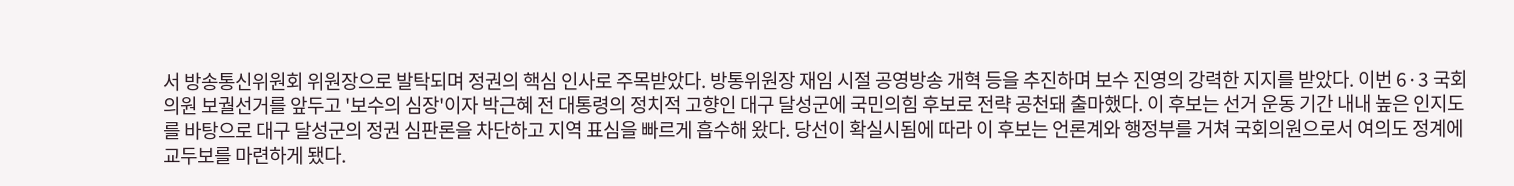서 방송통신위원회 위원장으로 발탁되며 정권의 핵심 인사로 주목받았다. 방통위원장 재임 시절 공영방송 개혁 등을 추진하며 보수 진영의 강력한 지지를 받았다. 이번 6·3 국회의원 보궐선거를 앞두고 '보수의 심장'이자 박근혜 전 대통령의 정치적 고향인 대구 달성군에 국민의힘 후보로 전략 공천돼 출마했다. 이 후보는 선거 운동 기간 내내 높은 인지도를 바탕으로 대구 달성군의 정권 심판론을 차단하고 지역 표심을 빠르게 흡수해 왔다. 당선이 확실시됨에 따라 이 후보는 언론계와 행정부를 거쳐 국회의원으로서 여의도 정계에 교두보를 마련하게 됐다.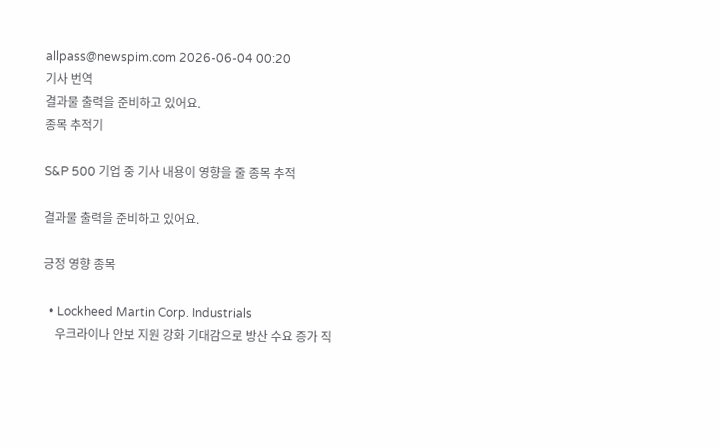allpass@newspim.com 2026-06-04 00:20
기사 번역
결과물 출력을 준비하고 있어요.
종목 추적기

S&P 500 기업 중 기사 내용이 영향을 줄 종목 추적

결과물 출력을 준비하고 있어요.

긍정 영향 종목

  • Lockheed Martin Corp. Industrials
    우크라이나 안보 지원 강화 기대감으로 방산 수요 증가 직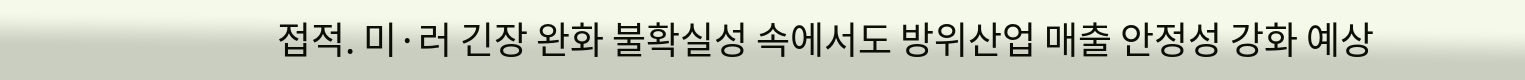접적. 미·러 긴장 완화 불확실성 속에서도 방위산업 매출 안정성 강화 예상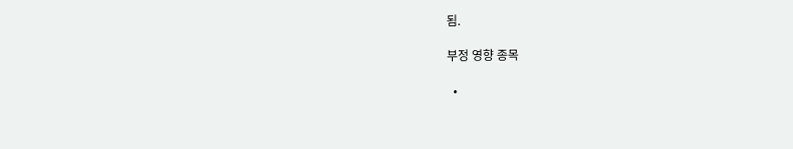됨.

부정 영향 종목

  •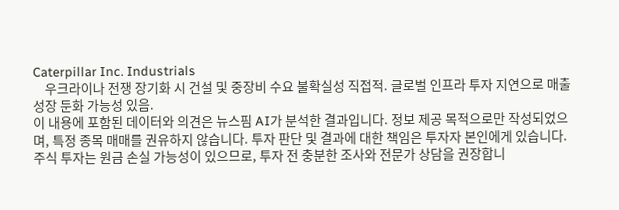Caterpillar Inc. Industrials
    우크라이나 전쟁 장기화 시 건설 및 중장비 수요 불확실성 직접적. 글로벌 인프라 투자 지연으로 매출 성장 둔화 가능성 있음.
이 내용에 포함된 데이터와 의견은 뉴스핌 AI가 분석한 결과입니다. 정보 제공 목적으로만 작성되었으며, 특정 종목 매매를 권유하지 않습니다. 투자 판단 및 결과에 대한 책임은 투자자 본인에게 있습니다. 주식 투자는 원금 손실 가능성이 있으므로, 투자 전 충분한 조사와 전문가 상담을 권장합니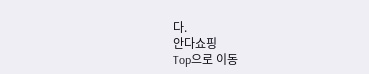다.
안다쇼핑
Top으로 이동